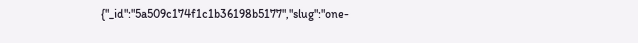{"_id":"5a509c174f1c1b36198b5177","slug":"one-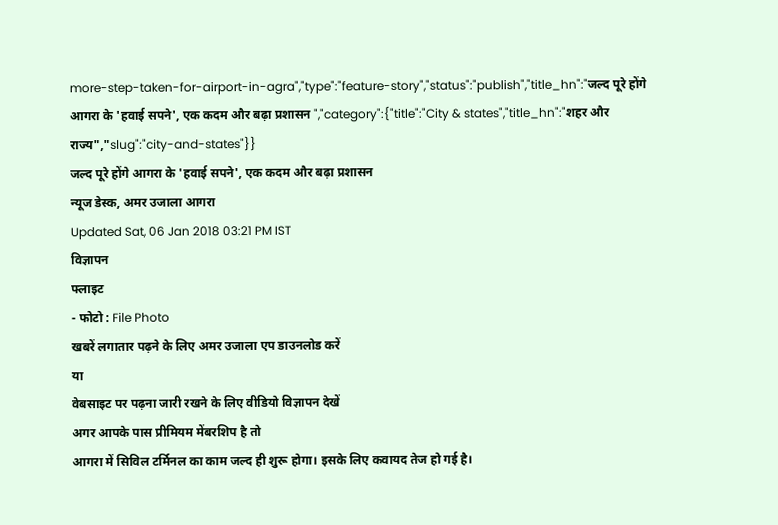more-step-taken-for-airport-in-agra","type":"feature-story","status":"publish","title_hn":"जल्द पूरे होंगे आगरा के 'हवाई सपने', एक कदम और बढ़ा प्रशासन ","category":{"title":"City & states","title_hn":"शहर और राज्य","slug":"city-and-states"}}
जल्द पूरे होंगे आगरा के 'हवाई सपने', एक कदम और बढ़ा प्रशासन
न्यूज डेस्क, अमर उजाला आगरा
Updated Sat, 06 Jan 2018 03:21 PM IST
विज्ञापन
फ्लाइट
- फोटो : File Photo
खबरें लगातार पढ़ने के लिए अमर उजाला एप डाउनलोड करें
या
वेबसाइट पर पढ़ना जारी रखने के लिए वीडियो विज्ञापन देखें
अगर आपके पास प्रीमियम मेंबरशिप है तो
आगरा में सिविल टर्मिनल का काम जल्द ही शुरू होगा। इसके लिए कवायद तेज हो गई है।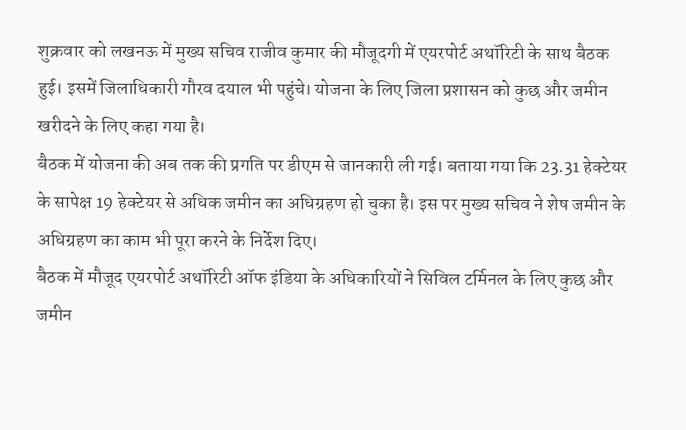शुक्रवार को लखनऊ में मुख्य सचिव राजीव कुमार की मौजूदगी में एयरपोर्ट अथॉरिटी के साथ बैठक हुई। इसमें जिलाधिकारी गौरव दयाल भी पहुंचे। योजना के लिए जिला प्रशासन को कुछ और जमीन खरीदने के लिए कहा गया है।
बैठक में योजना की अब तक की प्रगति पर डीएम से जानकारी ली गई। बताया गया कि 23.31 हेक्टेयर के सापेक्ष 19 हेक्टेयर से अधिक जमीन का अधिग्रहण हो चुका है। इस पर मुख्य सचिव ने शेष जमीन के अधिग्रहण का काम भी पूरा करने के निर्देश दिए।
बैठक में मौजूद एयरपोर्ट अथॉरिटी ऑफ इंडिया के अधिकारियों ने सिविल टर्मिनल के लिए कुछ और जमीन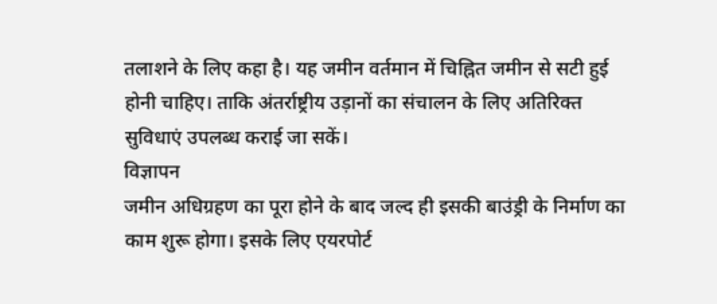तलाशने के लिए कहा है। यह जमीन वर्तमान में चिह्नित जमीन से सटी हुई होनी चाहिए। ताकि अंतर्राष्ट्रीय उड़ानों का संचालन के लिए अतिरिक्त सुविधाएं उपलब्ध कराई जा सकें।
विज्ञापन
जमीन अधिग्रहण का पूरा होने के बाद जल्द ही इसकी बाउंड्री के निर्माण का काम शुरू होगा। इसके लिए एयरपोर्ट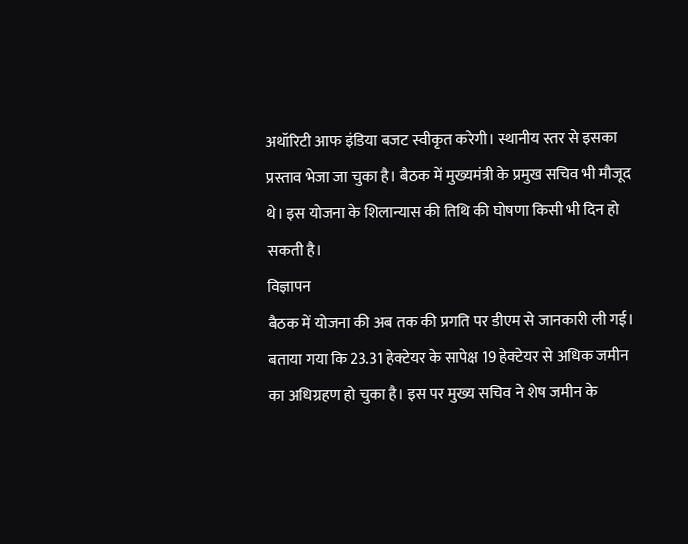अथॉरिटी आफ इंडिया बजट स्वीकृत करेगी। स्थानीय स्तर से इसका प्रस्ताव भेजा जा चुका है। बैठक में मुख्यमंत्री के प्रमुख सचिव भी मौजूद थे। इस योजना के शिलान्यास की तिथि की घोषणा किसी भी दिन हो सकती है।
विज्ञापन
बैठक में योजना की अब तक की प्रगति पर डीएम से जानकारी ली गई। बताया गया कि 23.31 हेक्टेयर के सापेक्ष 19 हेक्टेयर से अधिक जमीन का अधिग्रहण हो चुका है। इस पर मुख्य सचिव ने शेष जमीन के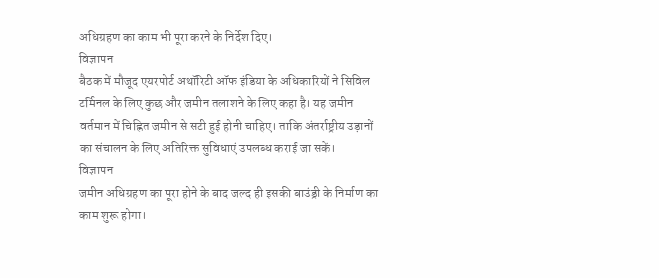अधिग्रहण का काम भी पूरा करने के निर्देश दिए।
विज्ञापन
बैठक में मौजूद एयरपोर्ट अथॉरिटी ऑफ इंडिया के अधिकारियों ने सिविल टर्मिनल के लिए कुछ और जमीन तलाशने के लिए कहा है। यह जमीन वर्तमान में चिह्नित जमीन से सटी हुई होनी चाहिए। ताकि अंतर्राष्ट्रीय उड़ानों का संचालन के लिए अतिरिक्त सुविधाएं उपलब्ध कराई जा सकें।
विज्ञापन
जमीन अधिग्रहण का पूरा होने के बाद जल्द ही इसकी बाउंड्री के निर्माण का काम शुरू होगा।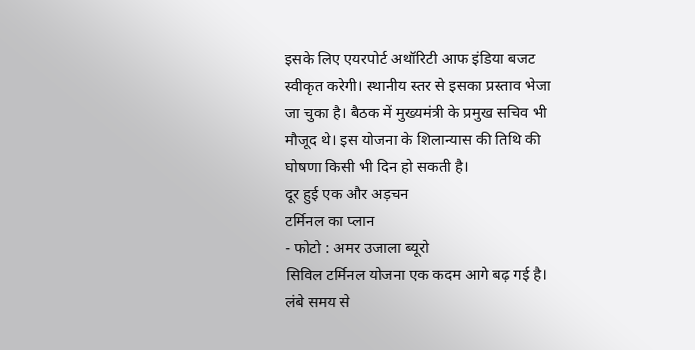इसके लिए एयरपोर्ट अथॉरिटी आफ इंडिया बजट स्वीकृत करेगी। स्थानीय स्तर से इसका प्रस्ताव भेजा जा चुका है। बैठक में मुख्यमंत्री के प्रमुख सचिव भी मौजूद थे। इस योजना के शिलान्यास की तिथि की घोषणा किसी भी दिन हो सकती है।
दूर हुई एक और अड़चन
टर्मिनल का प्लान
- फोटो : अमर उजाला ब्यूरो
सिविल टर्मिनल योजना एक कदम आगे बढ़ गई है। लंबे समय से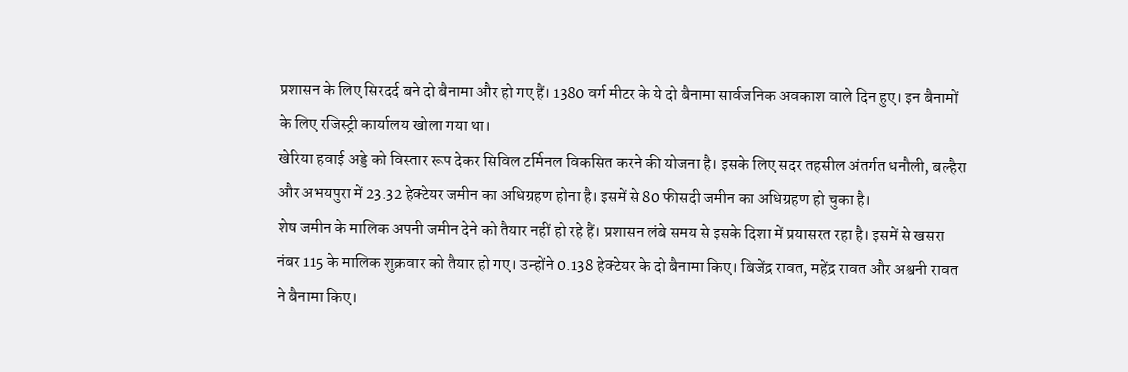प्रशासन के लिए सिरदर्द बने दो बैनामा और हो गए हैं। 1380 वर्ग मीटर के ये दो बैनामा सार्वजनिक अवकाश वाले दिन हुए। इन बैनामों के लिए रजिस्ट्री कार्यालय खोला गया था।
खेरिया हवाई अड्डे को विस्तार रूप देकर सिविल टर्मिनल विकसित करने की योजना है। इसके लिए सदर तहसील अंतर्गत धनौली, बल्हैरा और अभयपुरा में 23.32 हेक्टेयर जमीन का अधिग्रहण होना है। इसमें से 80 फीसदी जमीन का अधिग्रहण हो चुका है।
शेष जमीन के मालिक अपनी जमीन देने को तैयार नहीं हो रहे हैं। प्रशासन लंबे समय से इसके दिशा में प्रयासरत रहा है। इसमें से खसरा नंबर 115 के मालिक शुक्रवार को तैयार हो गए। उन्होंने 0.138 हेक्टेयर के दो बैनामा किए। बिजेंद्र रावत, महेंद्र रावत और अश्वनी रावत ने बैनामा किए।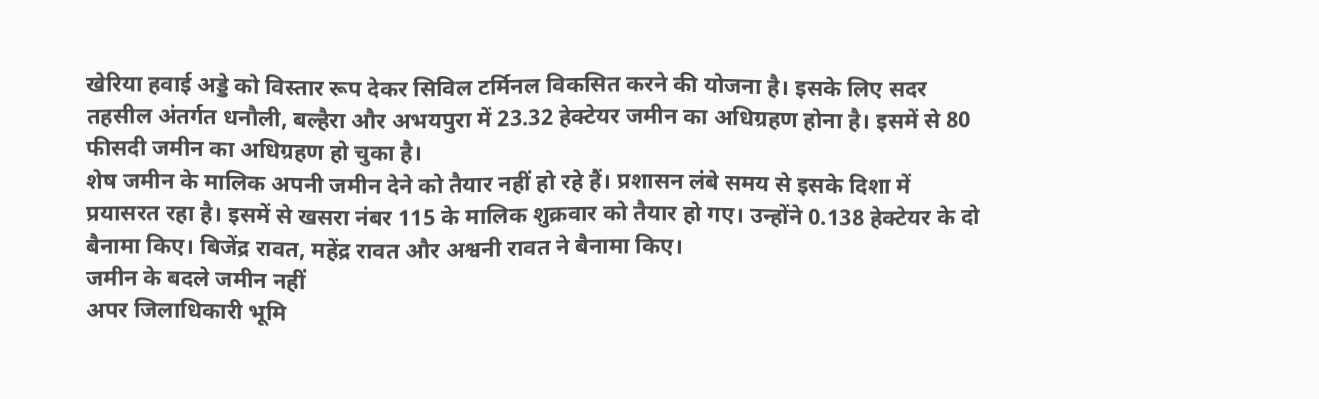खेरिया हवाई अड्डे को विस्तार रूप देकर सिविल टर्मिनल विकसित करने की योजना है। इसके लिए सदर तहसील अंतर्गत धनौली, बल्हैरा और अभयपुरा में 23.32 हेक्टेयर जमीन का अधिग्रहण होना है। इसमें से 80 फीसदी जमीन का अधिग्रहण हो चुका है।
शेष जमीन के मालिक अपनी जमीन देने को तैयार नहीं हो रहे हैं। प्रशासन लंबे समय से इसके दिशा में प्रयासरत रहा है। इसमें से खसरा नंबर 115 के मालिक शुक्रवार को तैयार हो गए। उन्होंने 0.138 हेक्टेयर के दो बैनामा किए। बिजेंद्र रावत, महेंद्र रावत और अश्वनी रावत ने बैनामा किए।
जमीन के बदले जमीन नहीं
अपर जिलाधिकारी भूमि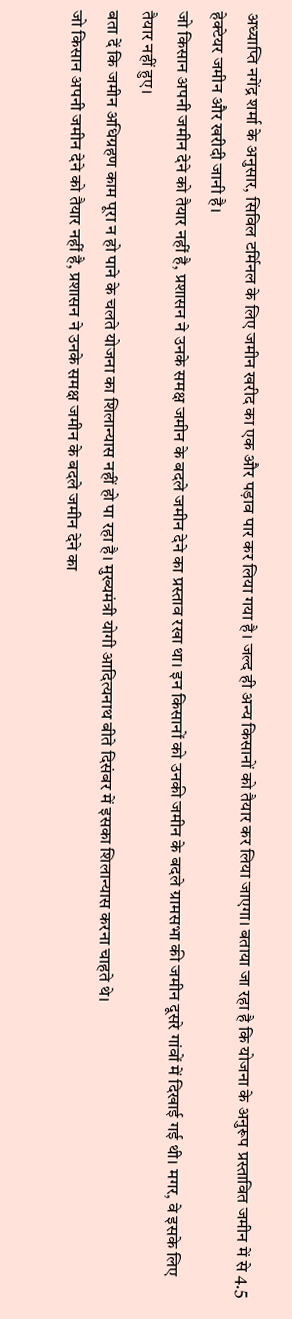अध्याप्ति नगेंद्र शर्मा के अनुसार, सिविल टर्मिनल के लिए जमीन खरीद का एक और पड़ाव पार कर लिया गया है। जल्द ही अन्य किसानों को तैयार कर लिया जाएगा। बताया जा रहा है कि योजना के अनुरूप प्रस्तावित जमीन में से 4.5 हेक्टेयर जमीन और खरीदी जानी है।
जो किसान अपनी जमीन देने को तैयार नहीं है, प्रशासन ने उनके समक्ष जमीन के बदले जमीन देने का प्रस्ताव रखा था। इन किसानों को उनकी जमीन के बदले ग्रामसभा की जमीन दूसरे गांवों में दिखाई गई थी। मगर, वे इसके लिए तैयार नहीं हुए।
बता दें कि जमीन अधिग्रहण काम पूरा न हो पाने के चलते योजना का शिलान्यास नहीं हो पा रहा है। मुख्यमंत्री योगी आदित्यनाथ बीते दिसंबर में इसका शिलान्यास करना चाहते थे।
जो किसान अपनी जमीन देने को तैयार नहीं है, प्रशासन ने उनके समक्ष जमीन के बदले जमीन देने का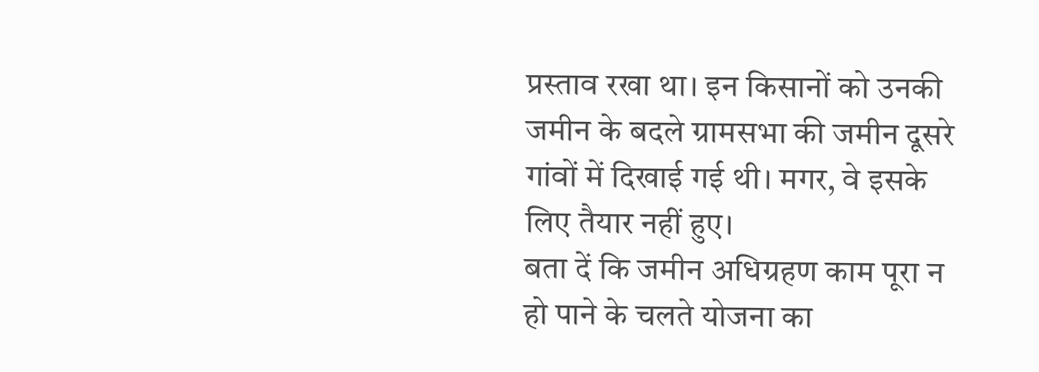प्रस्ताव रखा था। इन किसानों को उनकी जमीन के बदले ग्रामसभा की जमीन दूसरे गांवों में दिखाई गई थी। मगर, वे इसके लिए तैयार नहीं हुए।
बता दें कि जमीन अधिग्रहण काम पूरा न हो पाने के चलते योजना का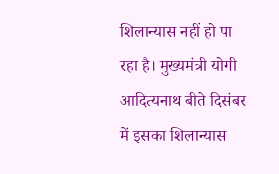शिलान्यास नहीं हो पा रहा है। मुख्यमंत्री योगी आदित्यनाथ बीते दिसंबर में इसका शिलान्यास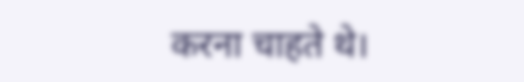करना चाहते थे।